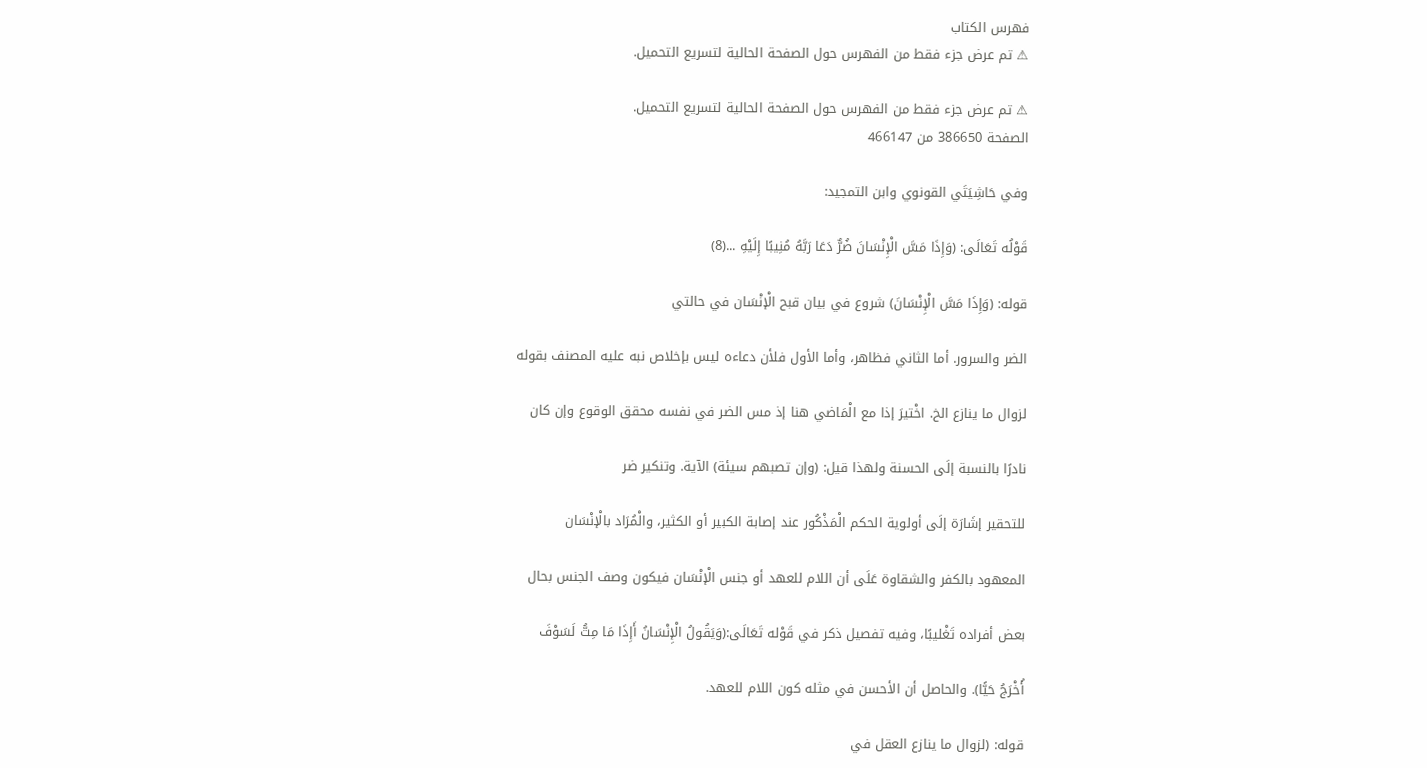فهرس الكتاب
⚠ تم عرض جزء فقط من الفهرس حول الصفحة الحالية لتسريع التحميل.

⚠ تم عرض جزء فقط من الفهرس حول الصفحة الحالية لتسريع التحميل.
الصفحة 386650 من 466147

وفي حَاشِيَتَي القونوي وابن التمجيد:

قَوْلُه تَعَالَى: (وَإِذَا مَسَّ الْإِنْسَانَ ضُرٌّ دَعَا رَبَّهُ مُنِيبًا إِلَيْهِ ...(8)

قوله: (وَإِذَا مَسَّ الْإِنْسَانَ) شروع في بيان قبح الْإنْسَان في حالتي

الضر والسرور. أما الثاني فظاهر، وأما الأول فلأن دعاءه ليس بإخلاص نبه عليه المصنف بقوله

لزوال ما ينازع الخ. اخْتيرَ إذا مع الْمَاضي هنا إذ مس الضر في نفسه محقق الوقوع وإن كان

نادرًا بالنسبة إلَى الحسنة ولهذا قيل: (وإن تصبهم سيئة) الآية. وتنكير ضر

للتحقير إشَارَة إلَى أولوية الحكم الْمَذْكُور عند إصابة الكبير أو الكثير، والْمُرَاد بالْإنْسَان

المعهود بالكفر والشقاوة عَلَى أن اللام للعهد أو جنس الْإنْسَان فيكون وصف الجنس بحال

بعض أفراده تَغْليبًا، وفيه تفصيل ذكر في قَوْله تَعَالَى:(وَيَقُولُ الْإِنْسَانُ أَإِذَا مَا مِتُّ لَسَوْفَ

أُخْرَجُ حَيًّا). والحاصل أن الأحسن في مثله كون اللام للعهد.

قوله: (لزوال ما ينازع العقل في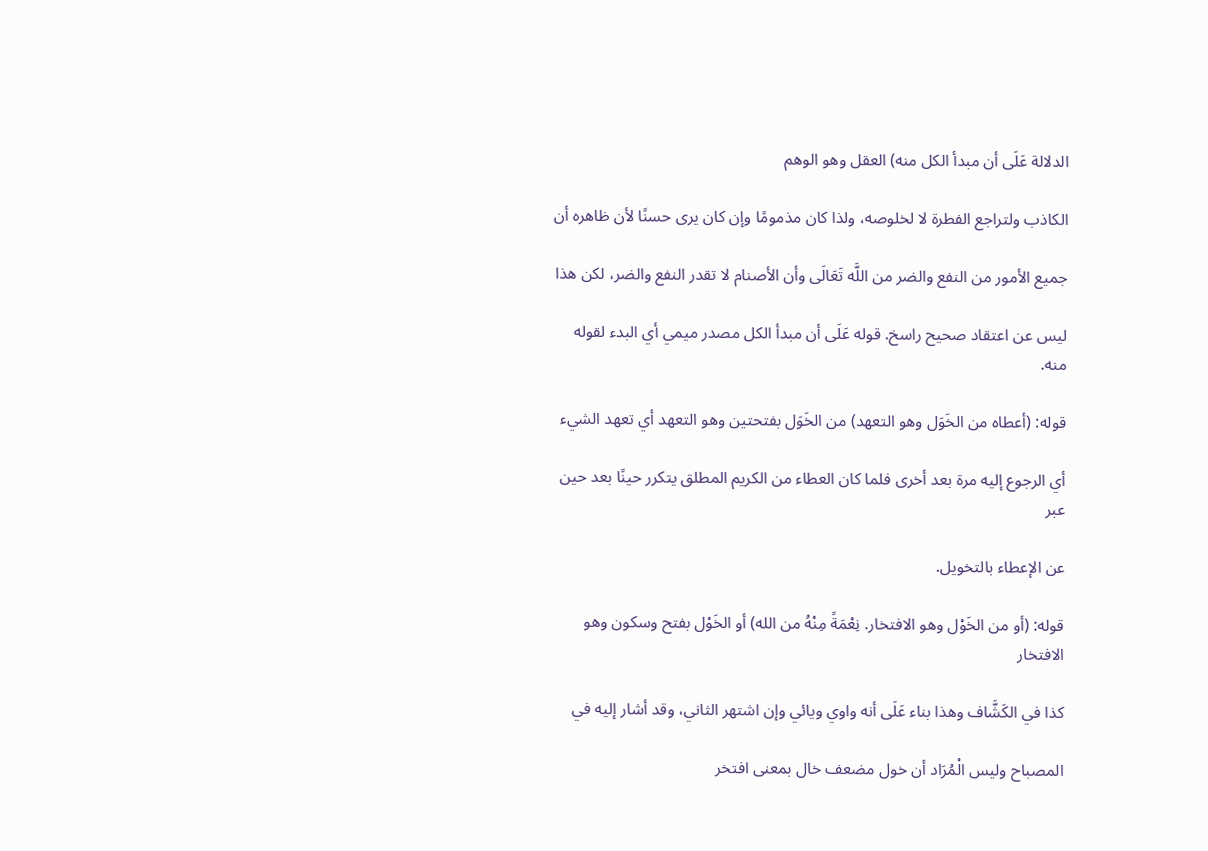الدلالة عَلَى أن مبدأ الكل منه) العقل وهو الوهم

الكاذب ولتراجع الفطرة لا لخلوصه، ولذا كان مذمومًا وإن كان يرى حسنًا لأن ظاهره أن

جميع الأمور من النفع والضر من اللَّه تَعَالَى وأن الأصنام لا تقدر النفع والضر، لكن هذا

ليس عن اعتقاد صحيح راسخ. قوله عَلَى أن مبدأ الكل مصدر ميمي أي البدء لقوله منه.

قوله: (أعطاه من الخَوَل وهو التعهد) من الخَوَل بفتحتين وهو التعهد أي تعهد الشيء

أي الرجوع إليه مرة بعد أخرى فلما كان العطاء من الكريم المطلق يتكرر حينًا بعد حين عبر

عن الإعطاء بالتخويل.

قوله: (أو من الخَوْل وهو الافتخار. نِعْمَةً مِنْهُ من الله) أو الخَوْل بفتح وسكون وهو الافتخار

كذا في الكَشَّاف وهذا بناء عَلَى أنه واوي ويائي وإن اشتهر الثاني، وقد أشار إليه في

المصباح وليس الْمُرَاد أن خول مضعف خال بمعنى افتخر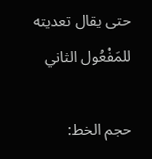حتى يقال تعديته للمَفْعُول الثاني

حجم الخط: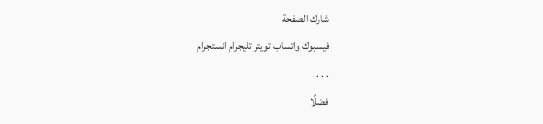شارك الصفحة
فيسبوك واتساب تويتر تليجرام انستجرام
. . .
فضلًا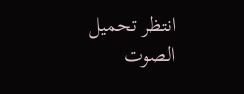انتظر تحميل الصوت